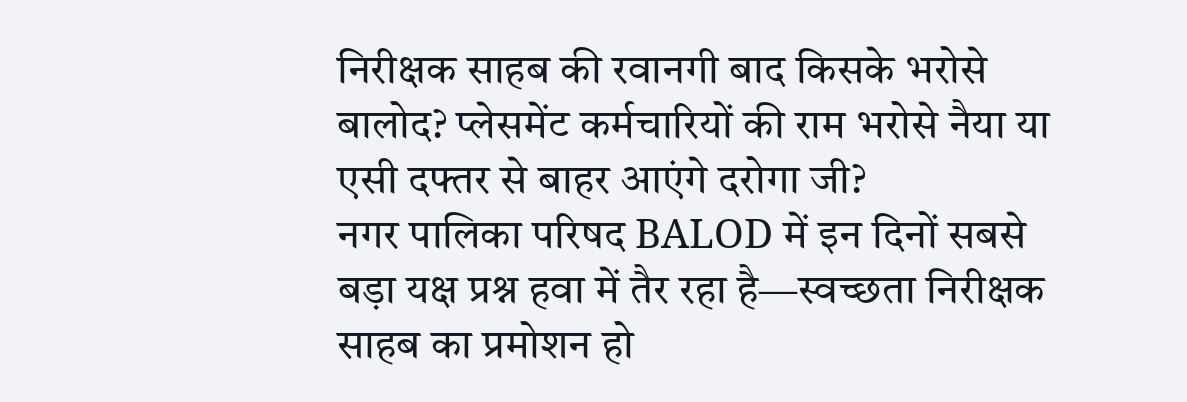निरीक्षक साहब की रवानगी बाद किसके भरोसे बालोद? प्लेसमेंट कर्मचारियों की राम भरोसे नैया या एसी दफ्तर से बाहर आएंगे दरोगा जी?
नगर पालिका परिषद BALOD में इन दिनों सबसे बड़ा यक्ष प्रश्न हवा में तैर रहा है—स्वच्छता निरीक्षक साहब का प्रमोशन हो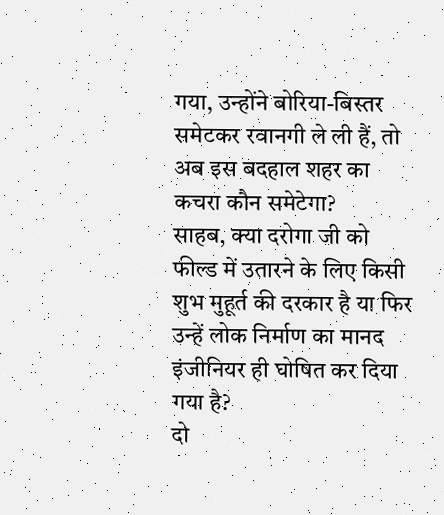गया, उन्होंने बोरिया-बिस्तर समेटकर रवानगी ले ली हैं, तो अब इस बदहाल शहर का कचरा कौन समेटेगा?
साहब, क्या दरोगा जी को फील्ड में उतारने के लिए किसी शुभ मुहूर्त की दरकार है या फिर उन्हें लोक निर्माण का मानद इंजीनियर ही घोषित कर दिया गया है?
दो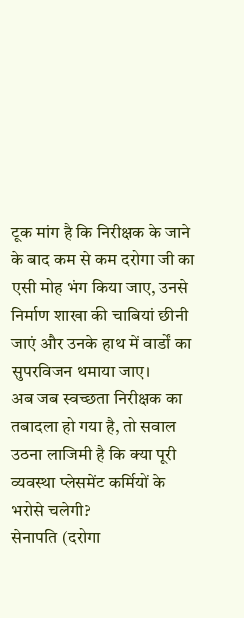टूक मांग है कि निरीक्षक के जाने के बाद कम से कम दरोगा जी का एसी मोह भंग किया जाए, उनसे निर्माण शाखा की चाबियां छीनी जाएं और उनके हाथ में वार्डों का सुपरविजन थमाया जाए।
अब जब स्वच्छता निरीक्षक का तबादला हो गया है, तो सवाल उठना लाजिमी है कि क्या पूरी व्यवस्था प्लेसमेंट कर्मियों के भरोसे चलेगी?
सेनापति (दरोगा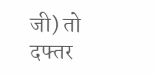जी) तो दफ्तर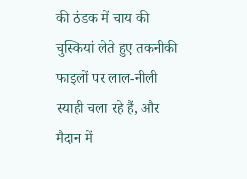की ठंडक में चाय की चुस्कियां लेते हुए तकनीकी फाइलों पर लाल-नीली स्याही चला रहे हैं, और मैदान में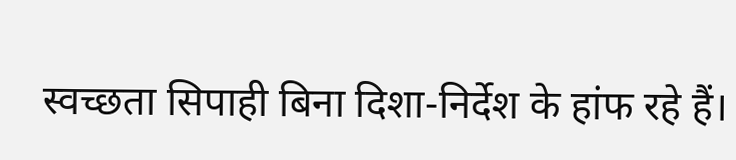स्वच्छता सिपाही बिना दिशा-निर्देश के हांफ रहे हैं।